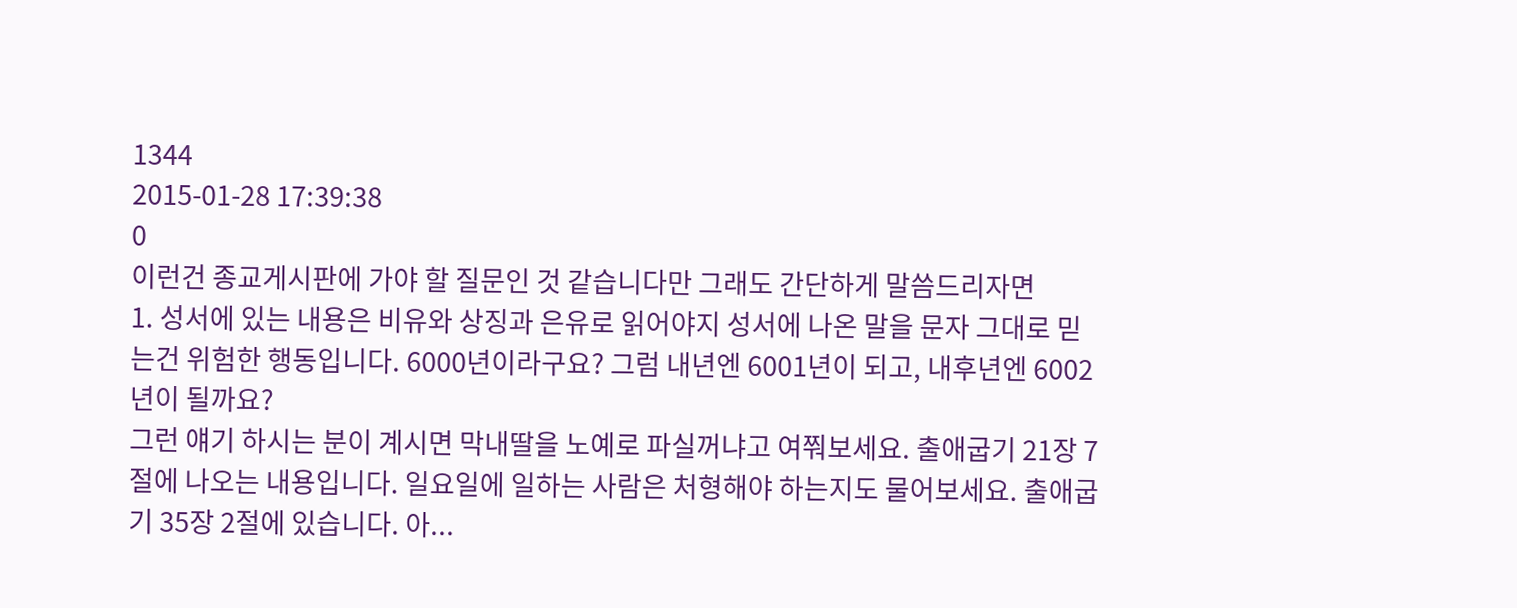1344
2015-01-28 17:39:38
0
이런건 종교게시판에 가야 할 질문인 것 같습니다만 그래도 간단하게 말씀드리자면
1. 성서에 있는 내용은 비유와 상징과 은유로 읽어야지 성서에 나온 말을 문자 그대로 믿는건 위험한 행동입니다. 6000년이라구요? 그럼 내년엔 6001년이 되고, 내후년엔 6002년이 될까요?
그런 얘기 하시는 분이 계시면 막내딸을 노예로 파실꺼냐고 여쭤보세요. 출애굽기 21장 7절에 나오는 내용입니다. 일요일에 일하는 사람은 처형해야 하는지도 물어보세요. 출애굽기 35장 2절에 있습니다. 아...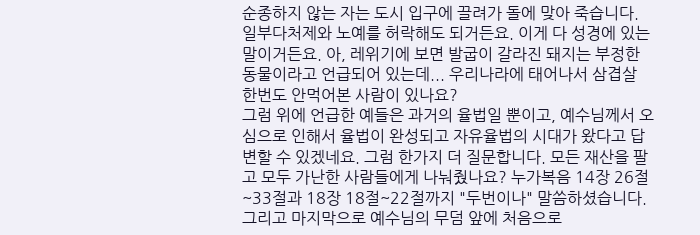순종하지 않는 자는 도시 입구에 끌려가 돌에 맞아 죽습니다. 일부다처제와 노예를 허락해도 되거든요. 이게 다 성경에 있는 말이거든요. 아, 레위기에 보면 발굽이 갈라진 돼지는 부정한 동물이라고 언급되어 있는데... 우리나라에 태어나서 삼겹살 한번도 안먹어본 사람이 있나요?
그럼 위에 언급한 예들은 과거의 율법일 뿐이고, 예수님께서 오심으로 인해서 율법이 완성되고 자유율법의 시대가 왔다고 답변할 수 있겠네요. 그럼 한가지 더 질문합니다. 모든 재산을 팔고 모두 가난한 사람들에게 나눠줬나요? 누가복음 14장 26절~33절과 18장 18절~22절까지 "두번이나" 말씀하셨습니다.
그리고 마지막으로 예수님의 무덤 앞에 처음으로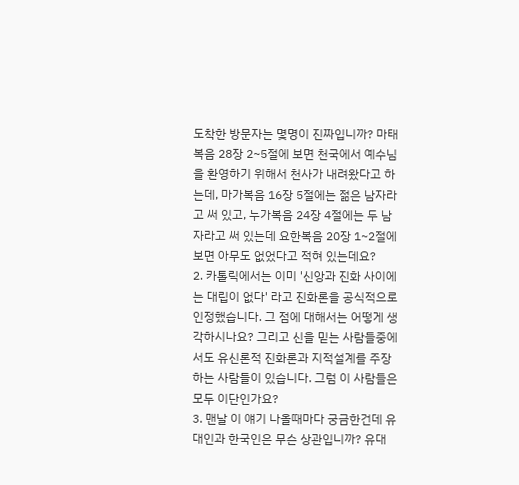도착한 방문자는 몇명이 진짜입니까? 마태복음 28장 2~5절에 보면 천국에서 예수님을 환영하기 위해서 천사가 내려왔다고 하는데, 마가복음 16장 5절에는 젊은 남자라고 써 있고, 누가복음 24장 4절에는 두 남자라고 써 있는데 요한복음 20장 1~2절에 보면 아무도 없었다고 적혀 있는데요?
2. 카톨릭에서는 이미 '신앙과 진화 사이에는 대립이 없다' 라고 진화론을 공식적으로 인정했습니다. 그 점에 대해서는 어떻게 생각하시나요? 그리고 신을 믿는 사람들중에서도 유신론적 진화론과 지적설계를 주장하는 사람들이 있습니다. 그럼 이 사람들은 모두 이단인가요?
3. 맨날 이 얘기 나올때마다 궁금한건데 유대인과 한국인은 무슨 상관입니까? 유대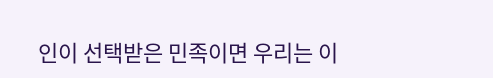인이 선택받은 민족이면 우리는 이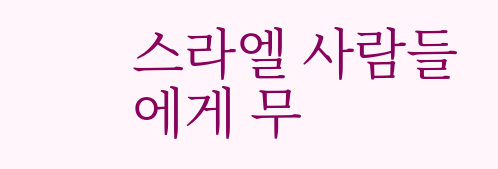스라엘 사람들에게 무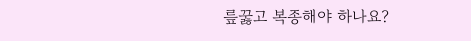릎꿇고 복종해야 하나요?